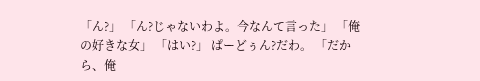「ん?」 「ん?じゃないわよ。今なんて言った」 「俺の好きな女」 「はい?」 ぱーどぅん?だわ。 「だから、俺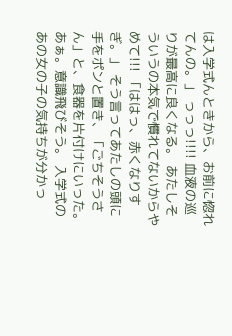は入学式んときから、お前に惚れてんの。」 っっっ!!!! 血液の巡りが最高に良くなる。 あたしそういうの本気で慣れてないからやめて!!! 「ははっ、赤くなりすぎ。」 そう言ってあたしの頭に手をポンと置き、「ごちそうさん」と、食器を片付けにいった。 あぁ。意識飛びそう。 入学式のあの女の子の気持ちが分かっ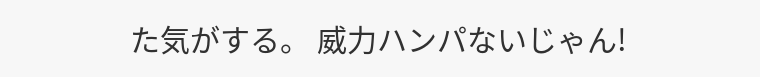た気がする。 威力ハンパないじゃん!